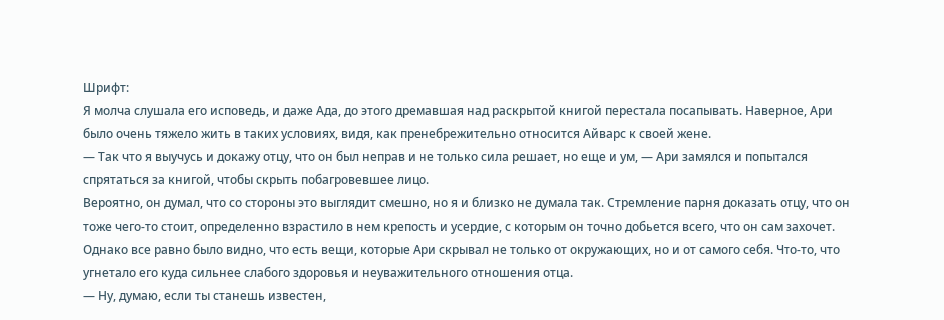Шрифт:
Я молча слушала его исповедь, и даже Ада, до этого дремавшая над раскрытой книгой перестала посапывать. Наверное, Ари было очень тяжело жить в таких условиях, видя, как пренебрежительно относится Айварс к своей жене.
— Так что я выучусь и докажу отцу, что он был неправ и не только сила решает, но еще и ум, — Ари замялся и попытался спрятаться за книгой, чтобы скрыть побагровевшее лицо.
Вероятно, он думал, что со стороны это выглядит смешно, но я и близко не думала так. Стремление парня доказать отцу, что он тоже чего-то стоит, определенно взрастило в нем крепость и усердие, с которым он точно добьется всего, что он сам захочет.
Однако все равно было видно, что есть вещи, которые Ари скрывал не только от окружающих, но и от самого себя. Что-то, что угнетало его куда сильнее слабого здоровья и неуважительного отношения отца.
— Ну, думаю, если ты станешь известен,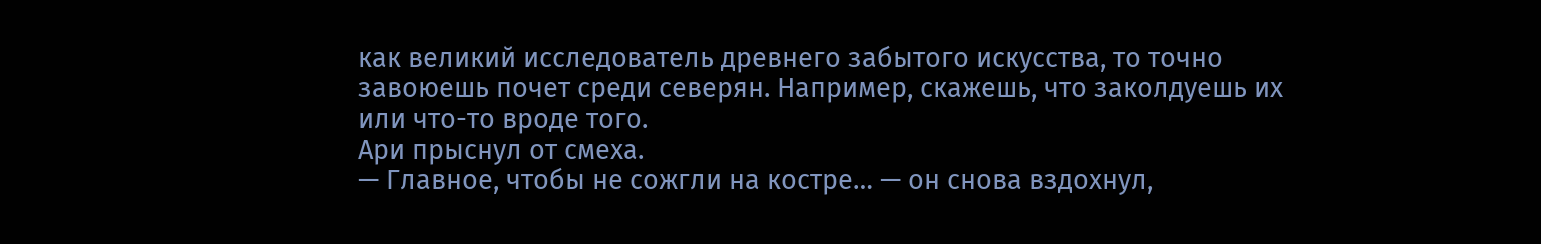как великий исследователь древнего забытого искусства, то точно завоюешь почет среди северян. Например, скажешь, что заколдуешь их или что-то вроде того.
Ари прыснул от смеха.
— Главное, чтобы не сожгли на костре… — он снова вздохнул,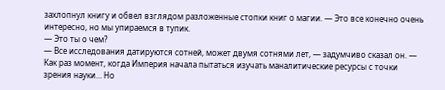захлопнул книгу и обвел взглядом разложенные стопки книг о магии. — Это все конечно очень интересно, но мы упираемся в тупик.
— Это ты о чем?
— Все исследования датируются сотней, может двумя сотнями лет, — задумчиво сказал он. — Как раз момент, когда Империя начала пытаться изучать маналитические ресурсы с точки зрения науки… Но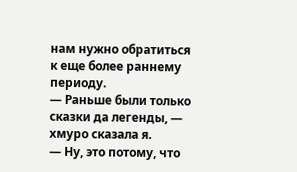нам нужно обратиться к еще более раннему периоду.
— Раньше были только сказки да легенды, — хмуро сказала я.
— Ну, это потому, что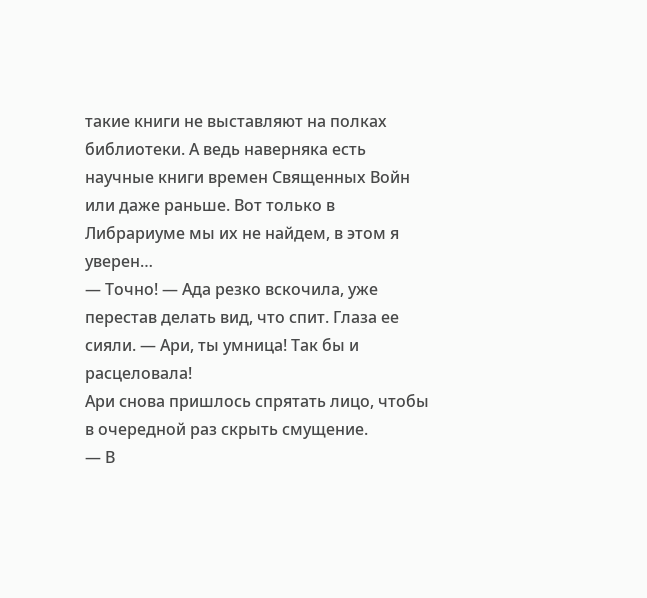такие книги не выставляют на полках библиотеки. А ведь наверняка есть научные книги времен Священных Войн или даже раньше. Вот только в Либрариуме мы их не найдем, в этом я уверен…
— Точно! — Ада резко вскочила, уже перестав делать вид, что спит. Глаза ее сияли. — Ари, ты умница! Так бы и расцеловала!
Ари снова пришлось спрятать лицо, чтобы в очередной раз скрыть смущение.
— В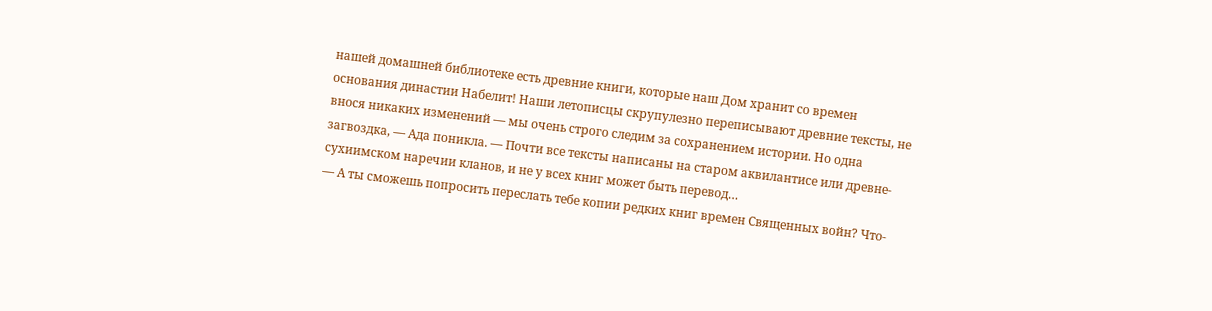нашей домашней библиотеке есть древние книги, которые наш Дом хранит со времен основания династии Набелит! Наши летописцы скрупулезно переписывают древние тексты, не внося никаких изменений — мы очень строго следим за сохранением истории. Но одна загвоздка, — Ада поникла. — Почти все тексты написаны на старом аквилантисе или древне-сухиимском наречии кланов, и не у всех книг может быть перевод…
— А ты сможешь попросить переслать тебе копии редких книг времен Священных войн? Что-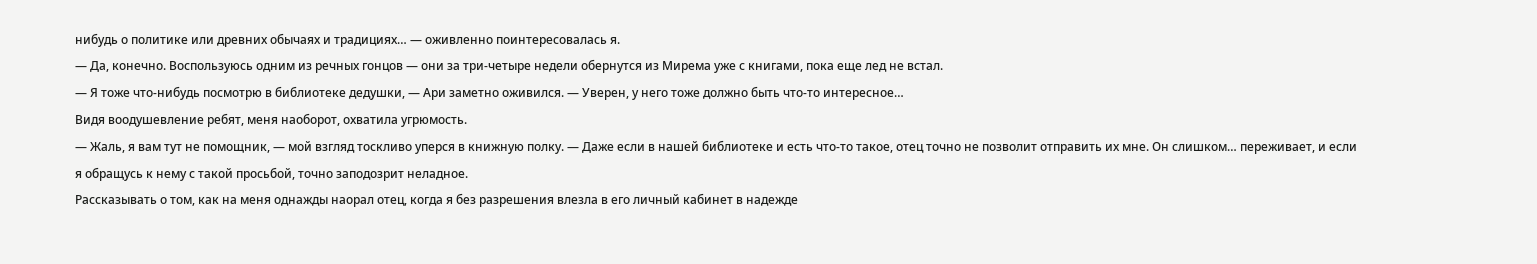нибудь о политике или древних обычаях и традициях… — оживленно поинтересовалась я.
— Да, конечно. Воспользуюсь одним из речных гонцов — они за три-четыре недели обернутся из Мирема уже с книгами, пока еще лед не встал.
— Я тоже что-нибудь посмотрю в библиотеке дедушки, — Ари заметно оживился. — Уверен, у него тоже должно быть что-то интересное…
Видя воодушевление ребят, меня наоборот, охватила угрюмость.
— Жаль, я вам тут не помощник, — мой взгляд тоскливо уперся в книжную полку. — Даже если в нашей библиотеке и есть что-то такое, отец точно не позволит отправить их мне. Он слишком… переживает, и если я обращусь к нему с такой просьбой, точно заподозрит неладное.
Рассказывать о том, как на меня однажды наорал отец, когда я без разрешения влезла в его личный кабинет в надежде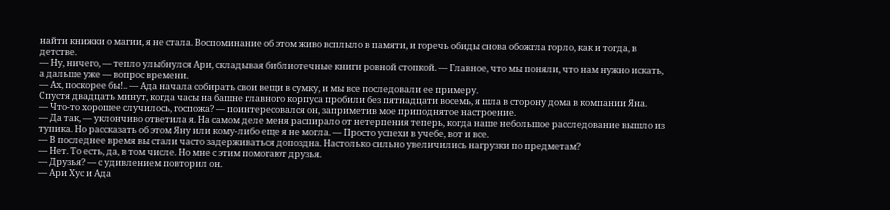найти книжки о магии, я не стала. Воспоминание об этом живо всплыло в памяти, и горечь обиды снова обожгла горло, как и тогда, в детстве.
— Ну, ничего, — тепло улыбнулся Ари, складывая библиотечные книги ровной стопкой. — Главное, что мы поняли, что нам нужно искать, а дальше уже — вопрос времени.
— Ах, поскорее бы!.. — Ада начала собирать свои вещи в сумку, и мы все последовали ее примеру.
Спустя двадцать минут, когда часы на башне главного корпуса пробили без пятнадцати восемь, я шла в сторону дома в компании Яна.
— Что-то хорошее случилось, госпожа? — поинтересовался он, заприметив мое приподнятое настроение.
— Да так, — уклончиво ответила я. На самом деле меня распирало от нетерпения теперь, когда наше небольшое расследование вышло из тупика. Но рассказать об этом Яну или кому-либо еще я не могла. — Просто успехи в учебе, вот и все.
— В последнее время вы стали часто задерживаться допоздна. Настолько сильно увеличились нагрузки по предметам?
— Нет. То есть, да, в том числе. Но мне с этим помогают друзья.
— Друзья? — с удивлением повторил он.
— Ари Хус и Ада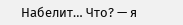Набелит… Что? — я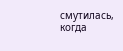смутилась, когда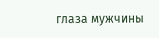глаза мужчины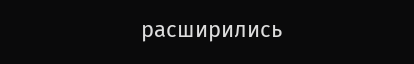расширились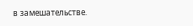в замешательстве.